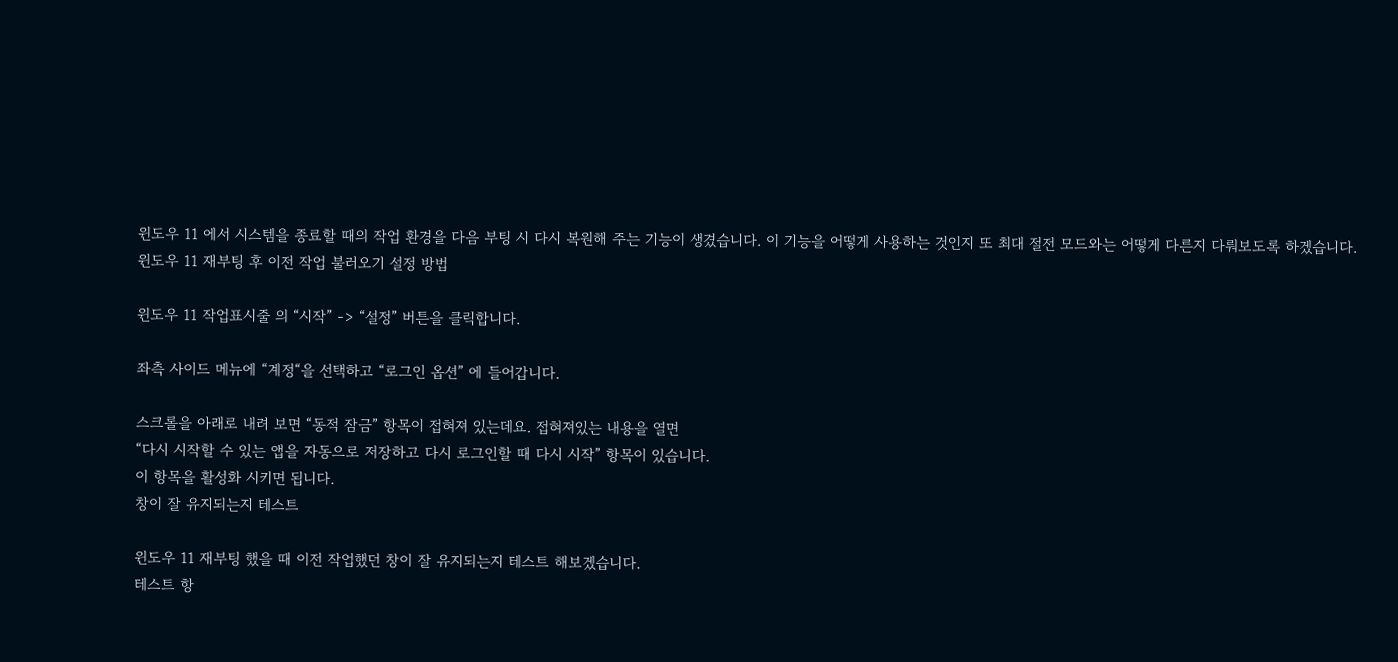윈도우 11 에서 시스템을 종료할 때의 작업 환경을 다음 부팅 시 다시 복원해 주는 기능이 생겼습니다. 이 기능을 어떻게 사용하는 것인지 또 최대 절전 모드와는 어떻게 다른지 다뤄보도록 하겠습니다.
윈도우 11 재부팅 후 이전 작업 불러오기 설정 방법

윈도우 11 작업표시줄 의 “시작” -> “설정” 버튼을 클릭합니다.

좌측 사이드 메뉴에 “계정“을 선택하고 “로그인 옵션” 에 들어갑니다.

스크롤을 아래로 내려 보면 “동적 잠금” 항목이 접혀져 있는데요. 접혀져있는 내용을 열면
“다시 시작할 수 있는 앱을 자동으로 저장하고 다시 로그인할 때 다시 시작” 항목이 있습니다.
이 항목을 활성화 시키면 됩니다.
창이 잘 유지되는지 테스트

윈도우 11 재부팅 했을 때 이전 작업했던 창이 잘 유지되는지 테스트 해보겠습니다.
테스트 항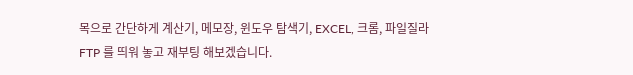목으로 간단하게 계산기, 메모장, 윈도우 탐색기, EXCEL, 크롬, 파일질라 FTP 를 띄워 놓고 재부팅 해보겠습니다.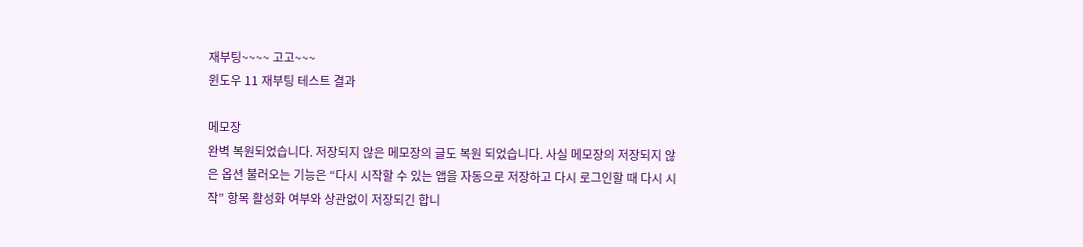재부팅~~~~ 고고~~~
윈도우 11 재부팅 테스트 결과

메모장
완벽 복원되었습니다. 저장되지 않은 메모장의 글도 복원 되었습니다. 사실 메모장의 저장되지 않은 옵션 불러오는 기능은 “다시 시작할 수 있는 앱을 자동으로 저장하고 다시 로그인할 때 다시 시작” 항목 활성화 여부와 상관없이 저장되긴 합니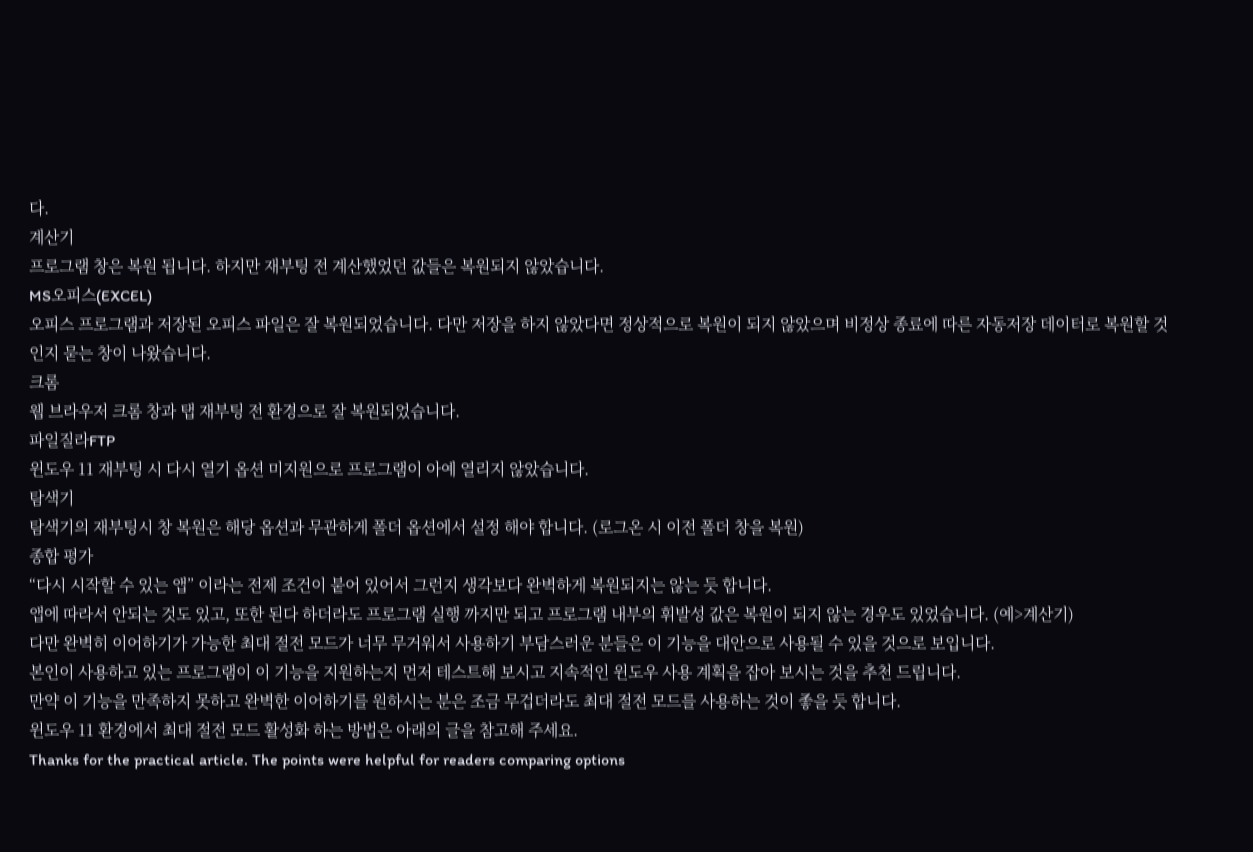다.
계산기
프로그램 창은 복원 됩니다. 하지만 재부팅 전 계산했었던 값들은 복원되지 않았습니다.
MS오피스(EXCEL)
오피스 프로그램과 저장된 오피스 파일은 잘 복원되었습니다. 다만 저장을 하지 않았다면 정상적으로 복원이 되지 않았으며 비정상 종료에 따른 자동저장 데이터로 복원할 것인지 묻는 창이 나왔습니다.
크롬
웹 브라우저 크롬 창과 탭 재부팅 전 환경으로 잘 복원되었습니다.
파일질라FTP
윈도우 11 재부팅 시 다시 열기 옵션 미지원으로 프로그램이 아예 열리지 않았습니다.
탐색기
탐색기의 재부팅시 창 복원은 해당 옵션과 무관하게 폴더 옵션에서 설정 해야 합니다. (로그온 시 이전 폴더 창을 복원)
종합 평가
“다시 시작할 수 있는 앱” 이라는 전제 조건이 붙어 있어서 그런지 생각보다 완벽하게 복원되지는 않는 듯 합니다.
앱에 따라서 안되는 것도 있고, 또한 된다 하더라도 프로그램 실행 까지만 되고 프로그램 내부의 휘발성 값은 복원이 되지 않는 경우도 있었습니다. (예>계산기)
다만 완벽히 이어하기가 가능한 최대 절전 모드가 너무 무거워서 사용하기 부담스러운 분들은 이 기능을 대안으로 사용될 수 있을 것으로 보입니다.
본인이 사용하고 있는 프로그램이 이 기능을 지원하는지 먼저 테스트해 보시고 지속적인 윈도우 사용 계획을 잡아 보시는 것을 추천 드립니다.
만약 이 기능을 만족하지 못하고 완벽한 이어하기를 원하시는 분은 조금 무겁더라도 최대 절전 모드를 사용하는 것이 좋을 듯 합니다.
윈도우 11 환경에서 최대 절전 모드 활성화 하는 방법은 아래의 글을 참고해 주세요.
Thanks for the practical article. The points were helpful for readers comparing options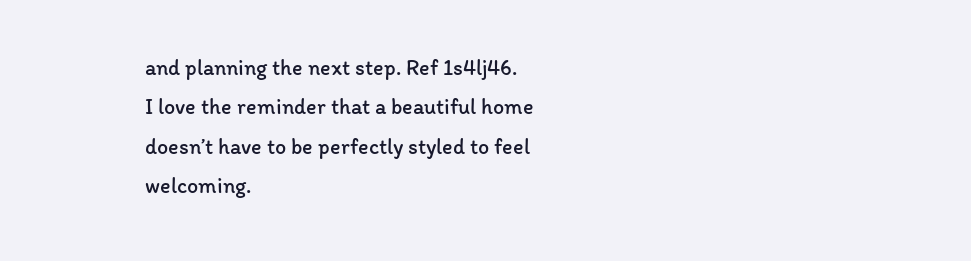and planning the next step. Ref 1s4lj46.
I love the reminder that a beautiful home doesn’t have to be perfectly styled to feel welcoming.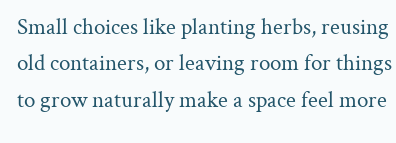Small choices like planting herbs, reusing old containers, or leaving room for things to grow naturally make a space feel more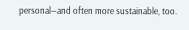personal—and often more sustainable, too.